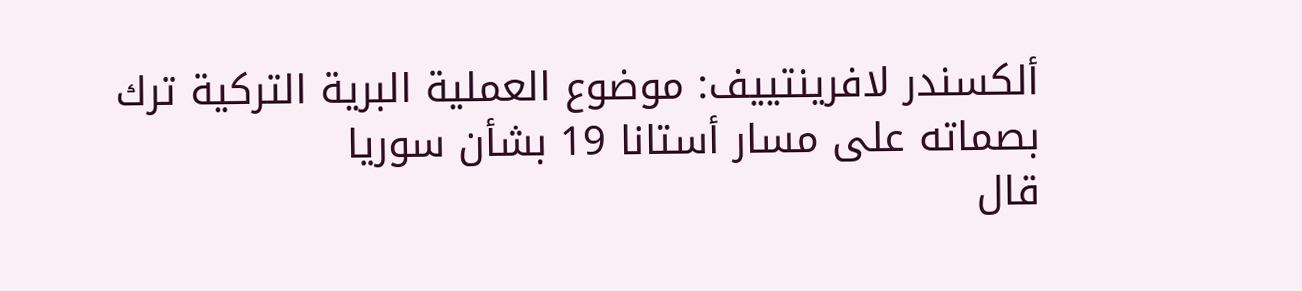ألكسندر لافرينتييف: موضوع العملية البرية التركية ترك بصماته على مسار أستانا 19 بشأن سوريا
قال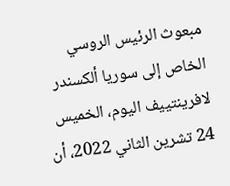مبعوث الرئيس الروسي الخاص إلى سوريا ألكسندر لافرينتييف اليوم، الخميس 24 تشرين الثاني 2022، أن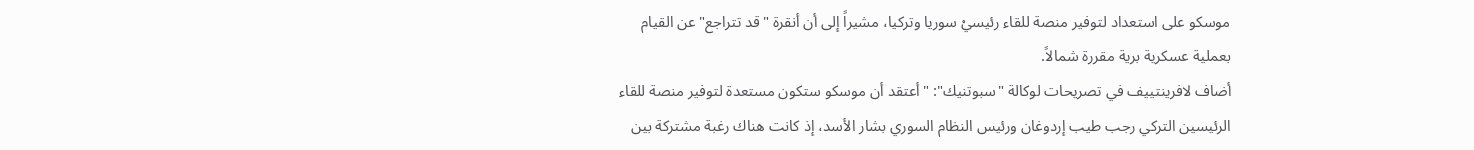موسكو على استعداد لتوفير منصة للقاء رئيسيْ سوريا وتركيا، مشيراً إلى أن أنقرة "قد تتراجع" عن القيام بعملية عسكرية برية مقررة شمالاً.
أضاف لافرينتييف في تصريحات لوكالة "سبوتنيك": "أعتقد أن موسكو ستكون مستعدة لتوفير منصة للقاء الرئيسين التركي رجب طيب إردوغان ورئيس النظام السوري بشار الأسد، إذ كانت هناك رغبة مشتركة بين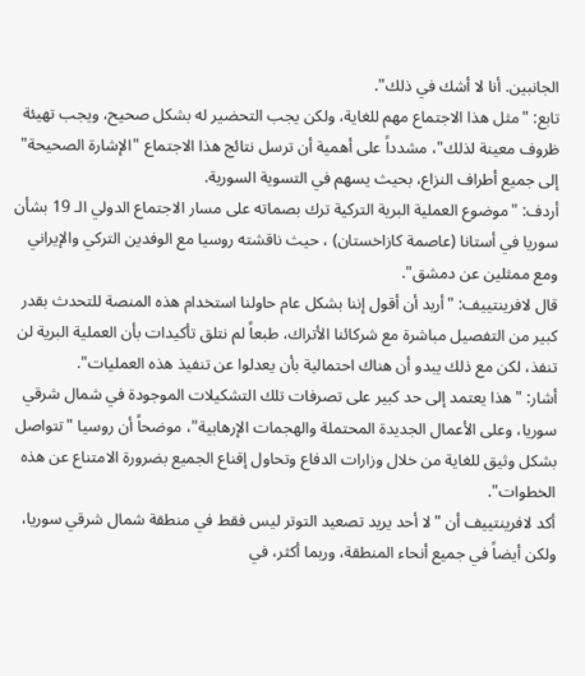الجانبين. أنا لا أشك في ذلك".
تابع: "مثل هذا الاجتماع مهم للغاية، ولكن يجب التحضير له بشكل صحيح، ويجب تهيئة ظروف معينة لذلك"، مشدداً على أهمية أن ترسل نتائج هذا الاجتماع "الإشارة الصحيحة" إلى جميع أطراف النزاع، بحيث يسهم في التسوية السورية.
أردف: "موضوع العملية البرية التركية ترك بصماته على مسار الاجتماع الدولي الـ 19 بشأن سوريا في أستانا (عاصمة كازاخستان) ، حيث ناقشته روسيا مع الوفدين التركي والإيراني ومع ممثلين عن دمشق".
قال لافرينتييف: "أريد أن أقول إننا بشكل عام حاولنا استخدام هذه المنصة للتحدث بقدر كبير من التفصيل مباشرة مع شركائنا الأتراك، طبعاً لم نتلق تأكيدات بأن العملية البرية لن تنفذ، لكن مع ذلك يبدو أن هناك احتمالية بأن يعدلوا عن تنفيذ هذه العمليات".
أشار: "هذا يعتمد إلى حد كبير على تصرفات تلك التشكيلات الموجودة في شمال شرقي سوريا، وعلى الأعمال الجديدة المحتملة والهجمات الإرهابية"، موضحاً أن روسيا "تتواصل بشكل وثيق للغاية من خلال وزارات الدفاع وتحاول إقناع الجميع بضرورة الامتناع عن هذه الخطوات".
أكد لافرينتييف أن "لا أحد يريد تصعيد التوتر ليس فقط في منطقة شمال شرقي سوريا، ولكن أيضاً في جميع أنحاء المنطقة، وربما أكثر، في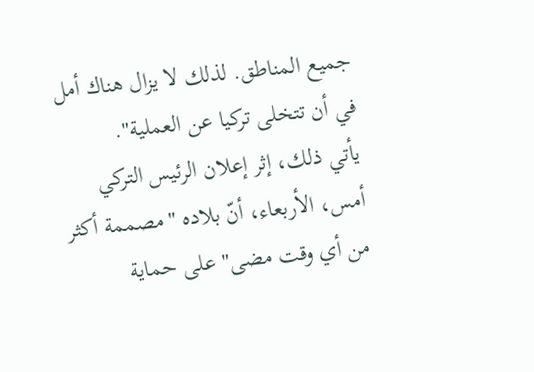جميع المناطق. لذلك لا يزال هناك أمل في أن تتخلى تركيا عن العملية".
يأتي ذلك، إثر إعلان الرئيس التركي أمس، الأربعاء، أنّ بلاده "مصممة أكثر من أي وقت مضى" على حماية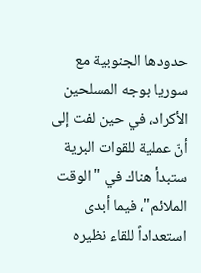حدودها الجنوبية مع سوريا بوجه المسلحين الأكراد، في حين لفت إلى أنّ عملية للقوات البرية ستبدأ هناك في "الوقت الملائم"، فيما أبدى استعداداً للقاء نظيره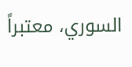السوري، معتبراً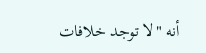أنه "لا توجد خلافات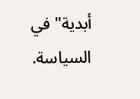أبدية" في السياسة.